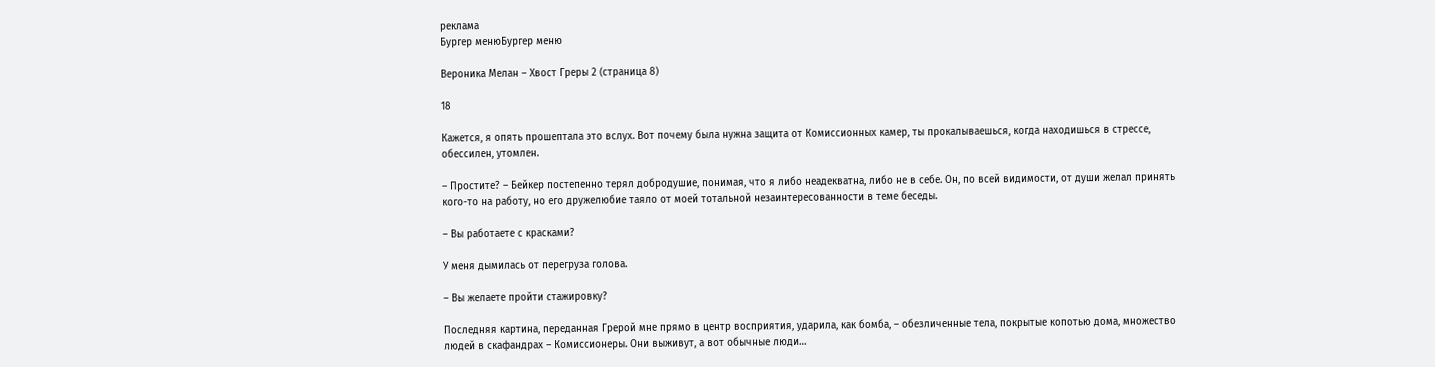реклама
Бургер менюБургер меню

Вероника Мелан – Хвост Греры 2 (страница 8)

18

Кажется, я опять прошептала это вслух. Вот почему была нужна защита от Комиссионных камер, ты прокалываешься, когда находишься в стрессе, обессилен, утомлен.

– Простите? – Бейкер постепенно терял добродушие, понимая, что я либо неадекватна, либо не в себе. Он, по всей видимости, от души желал принять кого-то на работу, но его дружелюбие таяло от моей тотальной незаинтересованности в теме беседы.

– Вы работаете с красками?

У меня дымилась от перегруза голова.

– Вы желаете пройти стажировку?

Последняя картина, переданная Грерой мне прямо в центр восприятия, ударила, как бомба, – обезличенные тела, покрытые копотью дома, множество людей в скафандрах – Комиссионеры. Они выживут, а вот обычные люди…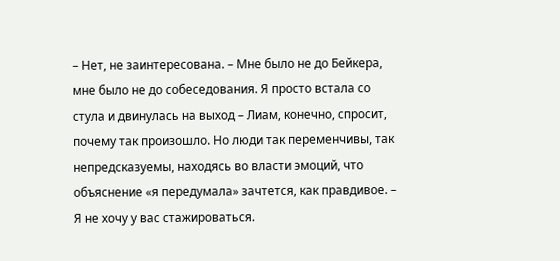– Нет, не заинтересована. – Мне было не до Бейкера, мне было не до собеседования. Я просто встала со стула и двинулась на выход – Лиам, конечно, спросит, почему так произошло. Но люди так переменчивы, так непредсказуемы, находясь во власти эмоций, что объяснение «я передумала» зачтется, как правдивое. – Я не хочу у вас стажироваться.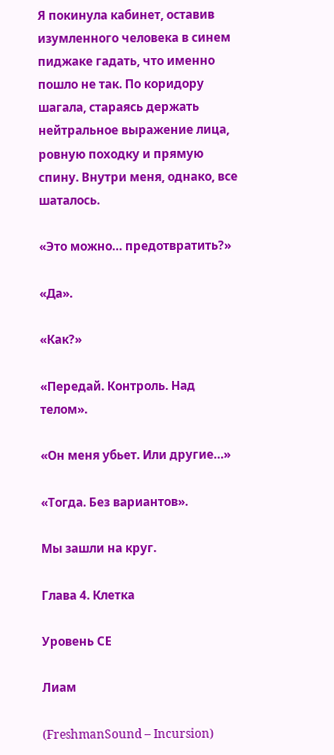Я покинула кабинет, оставив изумленного человека в синем пиджаке гадать, что именно пошло не так. По коридору шагала, стараясь держать нейтральное выражение лица, ровную походку и прямую спину. Внутри меня, однако, все шаталось.

«Это можно… предотвратить?»

«Да».

«Как?»

«Передай. Контроль. Над телом».

«Он меня убьет. Или другие…»

«Тогда. Без вариантов».

Мы зашли на круг.

Глава 4. Клетка

Уровень СЕ

Лиам

(FreshmanSound – Incursion)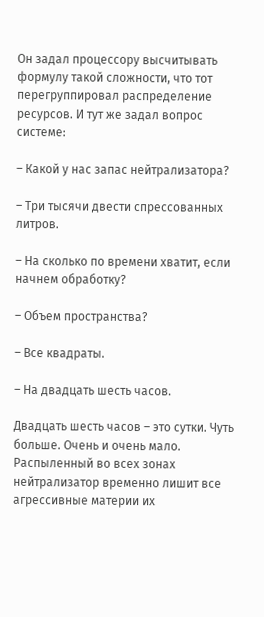Он задал процессору высчитывать формулу такой сложности, что тот перегруппировал распределение ресурсов. И тут же задал вопрос системе:

– Какой у нас запас нейтрализатора?

– Три тысячи двести спрессованных литров.

– На сколько по времени хватит, если начнем обработку?

– Объем пространства?

– Все квадраты.

– На двадцать шесть часов.

Двадцать шесть часов – это сутки. Чуть больше. Очень и очень мало. Распыленный во всех зонах нейтрализатор временно лишит все агрессивные материи их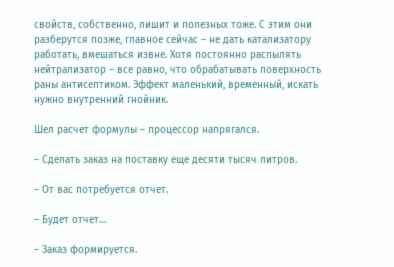свойств, собственно, лишит и полезных тоже. С этим они разберутся позже, главное сейчас – не дать катализатору работать, вмешаться извне. Хотя постоянно распылять нейтрализатор – все равно, что обрабатывать поверхность раны антисептиком. Эффект маленький, временный, искать нужно внутренний гнойник.

Шел расчет формулы – процессор напрягался.

– Сделать заказ на поставку еще десяти тысяч литров.

– От вас потребуется отчет.

– Будет отчет…

– Заказ формируется.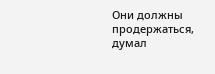Они должны продержаться, думал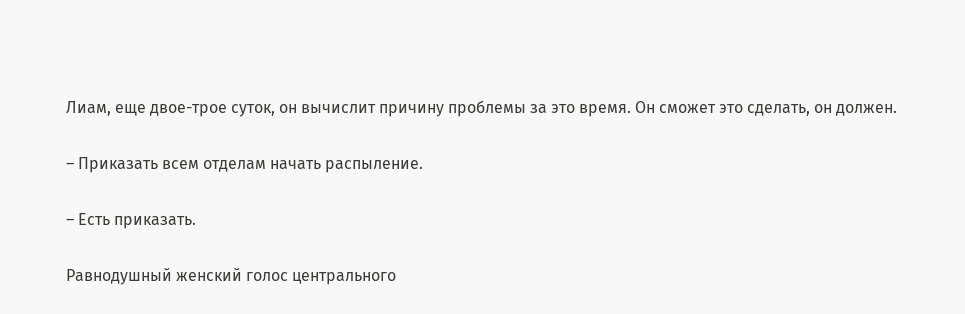Лиам, еще двое-трое суток, он вычислит причину проблемы за это время. Он сможет это сделать, он должен.

– Приказать всем отделам начать распыление.

– Есть приказать.

Равнодушный женский голос центрального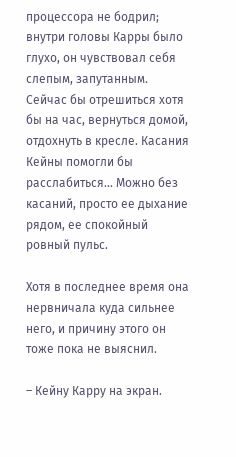процессора не бодрил; внутри головы Карры было глухо, он чувствовал себя слепым, запутанным. Сейчас бы отрешиться хотя бы на час, вернуться домой, отдохнуть в кресле. Касания Кейны помогли бы расслабиться… Можно без касаний, просто ее дыхание рядом, ее спокойный ровный пульс.

Хотя в последнее время она нервничала куда сильнее него, и причину этого он тоже пока не выяснил.

– Кейну Карру на экран.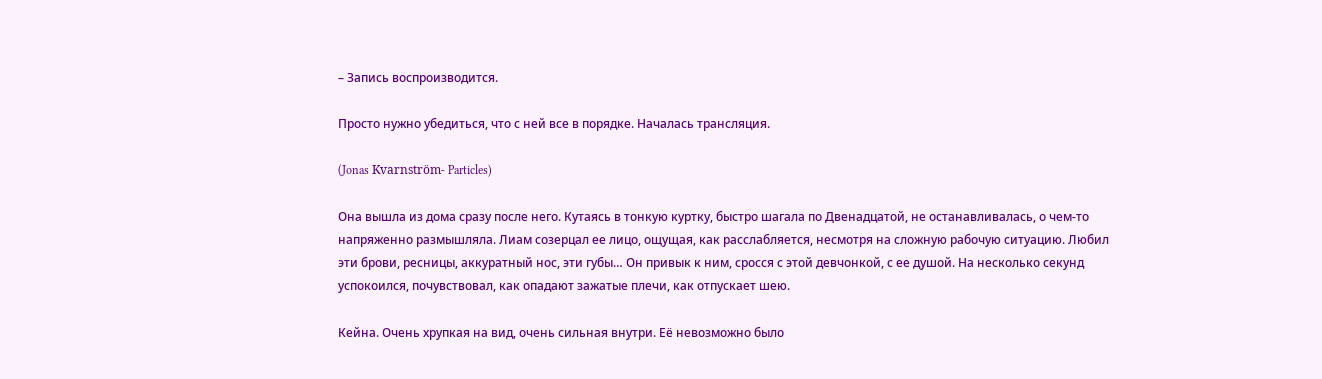– Запись воспроизводится.

Просто нужно убедиться, что с ней все в порядке. Началась трансляция.

(Jonas Kvarnström- Particles)

Она вышла из дома сразу после него. Кутаясь в тонкую куртку, быстро шагала по Двенадцатой, не останавливалась, о чем-то напряженно размышляла. Лиам созерцал ее лицо, ощущая, как расслабляется, несмотря на сложную рабочую ситуацию. Любил эти брови, ресницы, аккуратный нос, эти губы… Он привык к ним, сросся с этой девчонкой, с ее душой. На несколько секунд успокоился, почувствовал, как опадают зажатые плечи, как отпускает шею.

Кейна. Очень хрупкая на вид, очень сильная внутри. Её невозможно было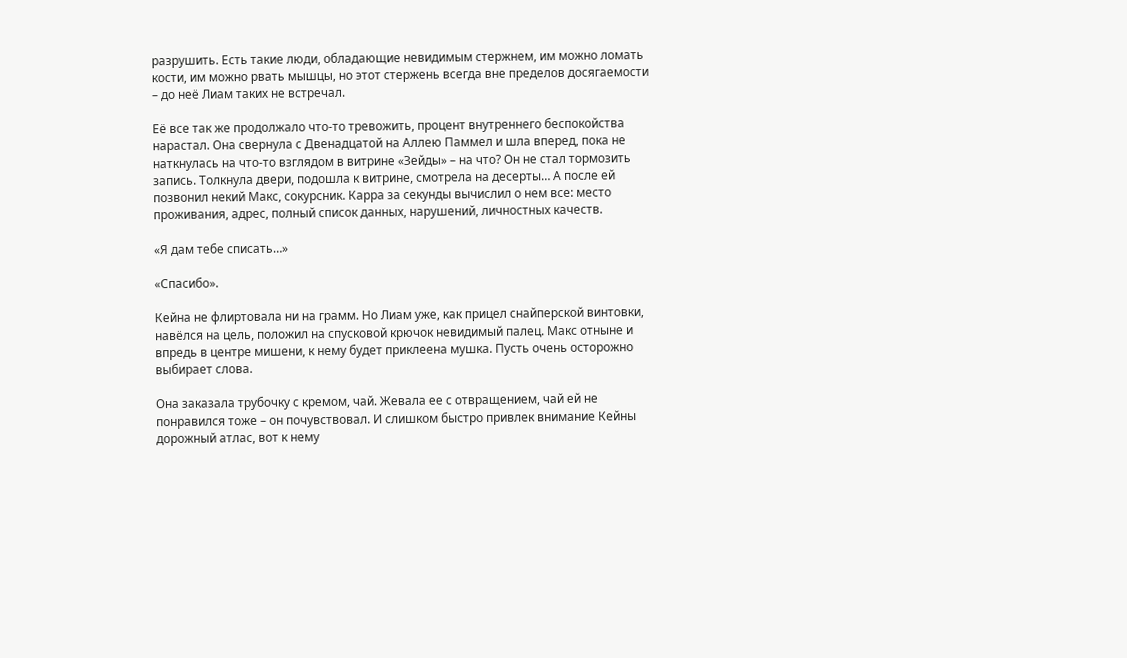разрушить. Есть такие люди, обладающие невидимым стержнем, им можно ломать кости, им можно рвать мышцы, но этот стержень всегда вне пределов досягаемости – до неё Лиам таких не встречал.

Её все так же продолжало что-то тревожить, процент внутреннего беспокойства нарастал. Она свернула с Двенадцатой на Аллею Паммел и шла вперед, пока не наткнулась на что-то взглядом в витрине «Зейды» – на что? Он не стал тормозить запись. Толкнула двери, подошла к витрине, смотрела на десерты… А после ей позвонил некий Макс, сокурсник. Карра за секунды вычислил о нем все: место проживания, адрес, полный список данных, нарушений, личностных качеств.

«Я дам тебе списать…»

«Спасибо».

Кейна не флиртовала ни на грамм. Но Лиам уже, как прицел снайперской винтовки, навёлся на цель, положил на спусковой крючок невидимый палец. Макс отныне и впредь в центре мишени, к нему будет приклеена мушка. Пусть очень осторожно выбирает слова.

Она заказала трубочку с кремом, чай. Жевала ее с отвращением, чай ей не понравился тоже – он почувствовал. И слишком быстро привлек внимание Кейны дорожный атлас, вот к нему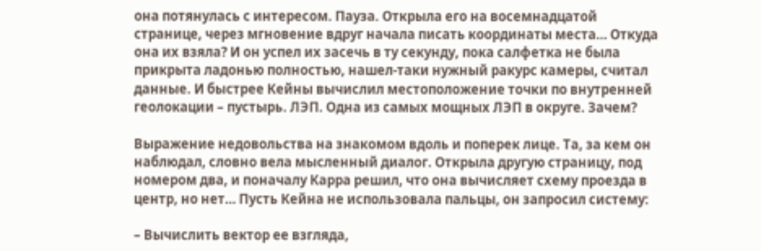она потянулась с интересом. Пауза. Открыла его на восемнадцатой странице, через мгновение вдруг начала писать координаты места… Откуда она их взяла? И он успел их засечь в ту секунду, пока салфетка не была прикрыта ладонью полностью, нашел-таки нужный ракурс камеры, считал данные. И быстрее Кейны вычислил местоположение точки по внутренней геолокации – пустырь. ЛЭП. Одна из самых мощных ЛЭП в округе. Зачем?

Выражение недовольства на знакомом вдоль и поперек лице. Та, за кем он наблюдал, словно вела мысленный диалог. Открыла другую страницу, под номером два, и поначалу Карра решил, что она вычисляет схему проезда в центр, но нет… Пусть Кейна не использовала пальцы, он запросил систему:

– Вычислить вектор ее взгляда,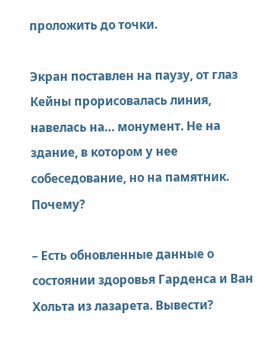проложить до точки.

Экран поставлен на паузу, от глаз Кейны прорисовалась линия, навелась на… монумент. Не на здание, в котором у нее собеседование, но на памятник. Почему?

– Есть обновленные данные о состоянии здоровья Гарденса и Ван Хольта из лазарета. Вывести?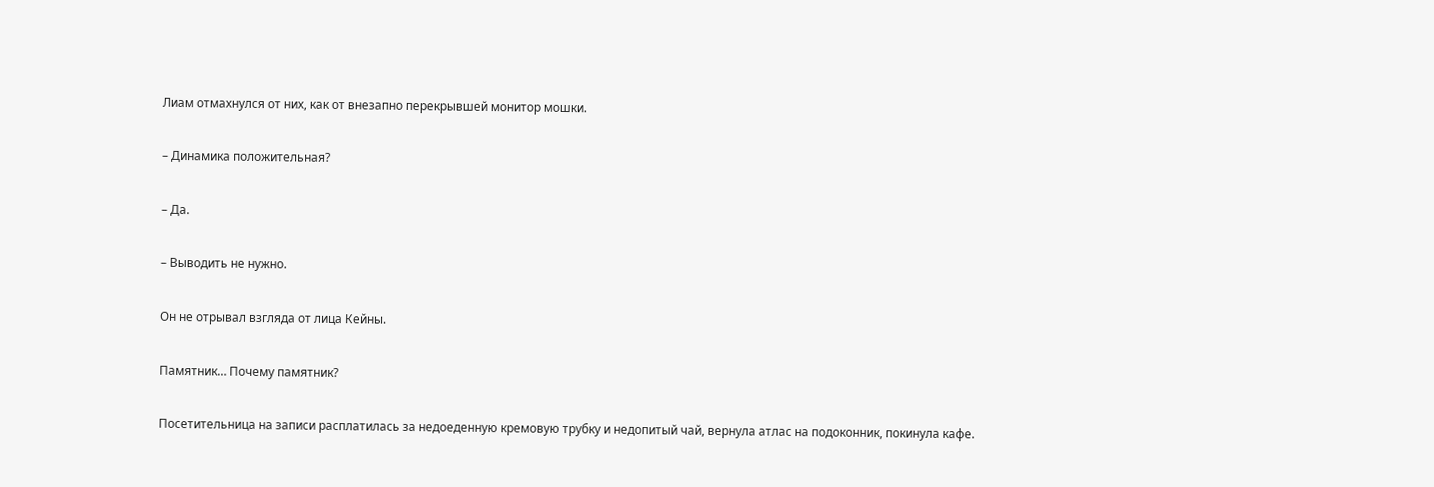Лиам отмахнулся от них, как от внезапно перекрывшей монитор мошки.

– Динамика положительная?

– Да.

– Выводить не нужно.

Он не отрывал взгляда от лица Кейны.

Памятник… Почему памятник?

Посетительница на записи расплатилась за недоеденную кремовую трубку и недопитый чай, вернула атлас на подоконник, покинула кафе.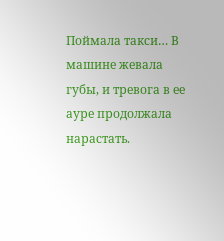Поймала такси… В машине жевала губы, и тревога в ее ауре продолжала нарастать.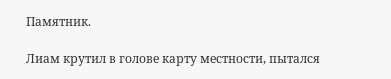Памятник.

Лиам крутил в голове карту местности, пытался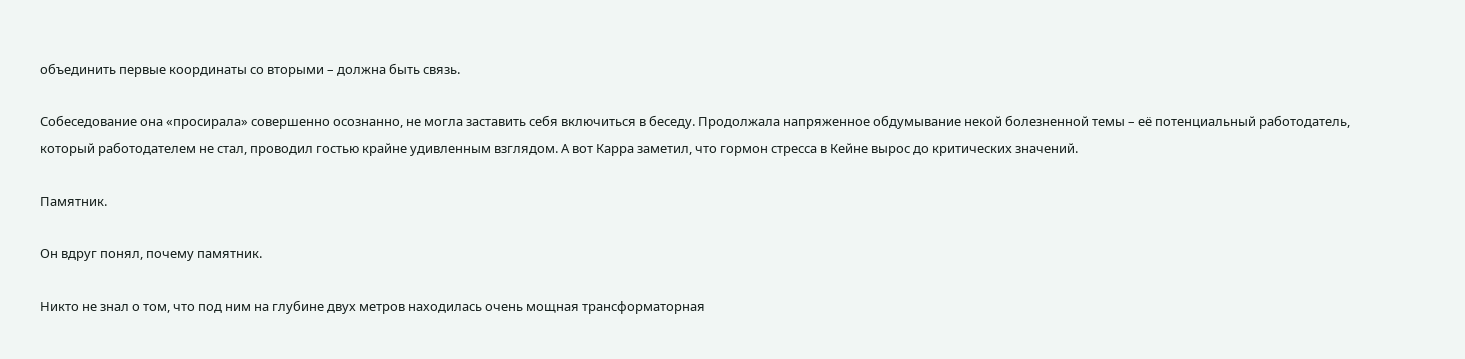объединить первые координаты со вторыми – должна быть связь.

Собеседование она «просирала» совершенно осознанно, не могла заставить себя включиться в беседу. Продолжала напряженное обдумывание некой болезненной темы – её потенциальный работодатель, который работодателем не стал, проводил гостью крайне удивленным взглядом. А вот Карра заметил, что гормон стресса в Кейне вырос до критических значений.

Памятник.

Он вдруг понял, почему памятник.

Никто не знал о том, что под ним на глубине двух метров находилась очень мощная трансформаторная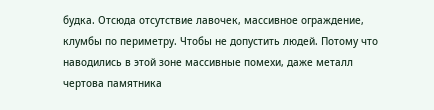будка. Отсюда отсутствие лавочек, массивное ограждение, клумбы по периметру. Чтобы не допустить людей. Потому что наводились в этой зоне массивные помехи, даже металл чертова памятника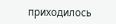приходилось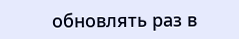обновлять раз в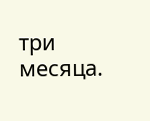три месяца.